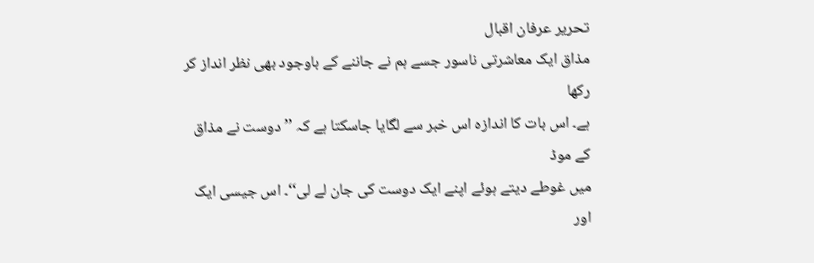تحریر عرفان اقبال
مذاق ایک معاشرتی ناسور جسے ہم نے جاننے کے باوجود بھی نظر انداز کر رکھا
ہے۔ اس بات کا اندازہ اس خبر سے لگایا جاسکتا ہے کہ ’’ دوست نے مذاق کے موڈ
میں غوطے دیتے ہوئے اپنے ایک دوست کی جان لے لی‘‘۔ اس جیسی ایک اور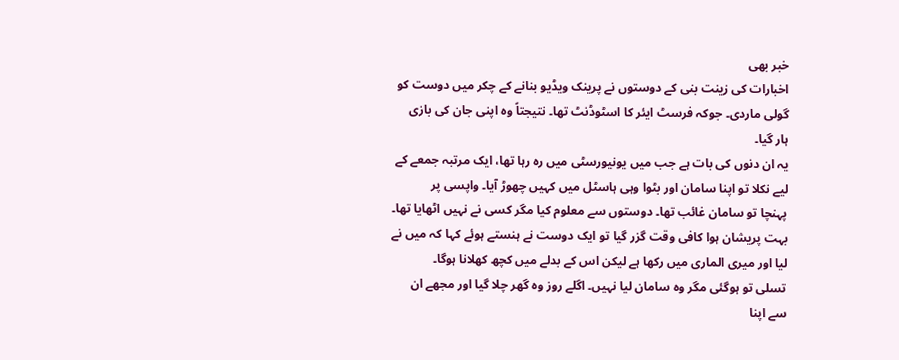خبر بھی
اخبارات کی زینت بنی کے دوستوں نے پرینک ویڈیو بنانے کے چکر میں دوست کو
گولی ماردی۔ جوکہ فرسٹ ایئر کا اسٹوڈنٹ تھا۔ نتیجتاً وہ اپنی جان کی بازی
ہار گیا۔
یہ ان دنوں کی بات ہے جب میں یونیورسٹی میں رہ رہا تھا، ایک مرتبہ جمعے کے
لیے نکلا تو اپنا سامان اور بٹوا وہی ہاسٹل میں کہیں چھوڑ آیا۔ واپسی پر
پہنچا تو سامان غائب تھا۔ دوستوں سے معلوم کیا مگر کسی نے نہیں اٹھایا تھا۔
بہت پریشان ہوا کافی وقت گزر گیا تو ایک دوست نے ہنستے ہوئے کہا کہ میں نے
لیا اور میری الماری میں رکھا ہے لیکن اس کے بدلے میں کچھ کھلانا ہوگا۔
تسلی تو ہوگئی مگر وہ سامان لیا نہیں۔ اگلے روز وہ گھر چلا گیا اور مجھے ان
سے اپنا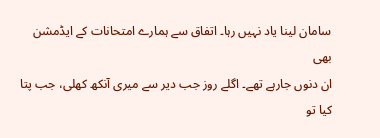سامان لینا یاد نہیں رہا۔ اتفاق سے ہمارے امتحانات کے ایڈمشن بھی
ان دنوں جارہے تھے۔ اگلے روز جب دیر سے میری آنکھ کھلی، جب پتا کیا تو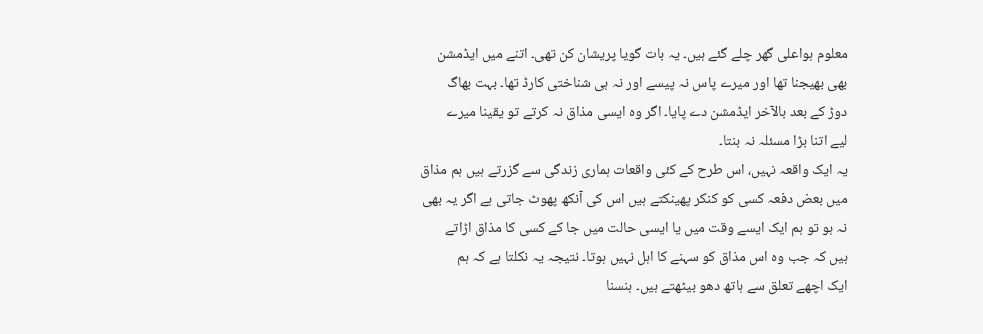معلوم ہواعلی گھر چلے گئے ہیں۔ یہ بات گویا پریشان کن تھی۔ اتنے میں ایڈمشن
بھی بھیجنا تھا اور میرے پاس نہ پیسے اور نہ ہی شناختی کارڈ تھا۔ بہت بھاگ
دوڑ کے بعد بالآخر ایڈمشن دے پایا۔ اگر وہ ایسی مذاق نہ کرتے تو یقینا میرے
لیے اتنا بڑا مسئلہ نہ بنتا۔
یہ ایک واقعہ نہیں، اس طرح کے کئی واقعات ہماری زندگی سے گزرتے ہیں ہم مذاق
میں بعض دفعہ کسی کو کنکر پھینکتے ہیں اس کی آنکھ پھوٹ جاتی ہے اگر یہ بھی
نہ ہو تو ہم ایک ایسے وقت میں یا ایسی حالت میں جا کے کسی کا مذاق اڑاتے
ہیں کہ جب وہ اس مذاق کو سہنے کا اہل نہیں ہوتا۔ نتیجہ یہ نکلتا ہے کہ ہم
ایک اچھے تعلق سے ہاتھ دھو بیٹھتے ہیں۔ ہنسنا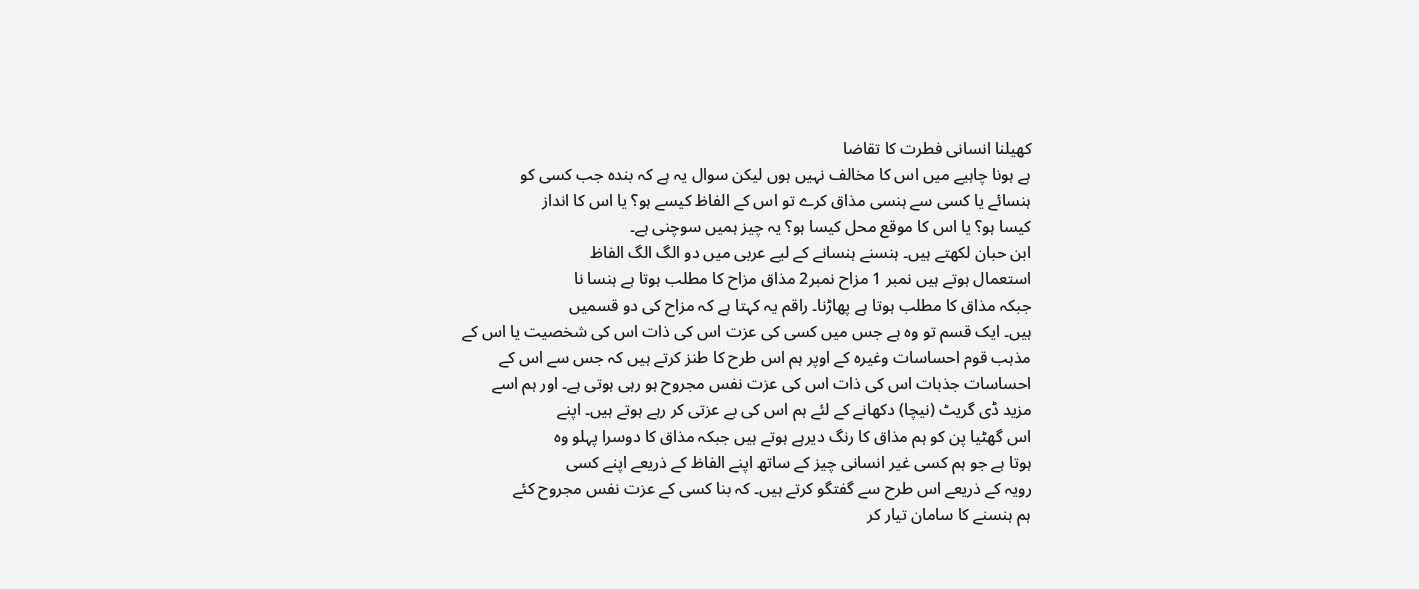کھیلنا انسانی فطرت کا تقاضا
ہے ہونا چاہیے میں اس کا مخالف نہیں ہوں لیکن سوال یہ ہے کہ بندہ جب کسی کو
ہنسائے یا کسی سے ہنسی مذاق کرے تو اس کے الفاظ کیسے ہو؟ یا اس کا انداز
کیسا ہو؟ یا اس کا موقع محل کیسا ہو؟ یہ چیز ہمیں سوچنی ہے۔
ابن حبان لکھتے ہیں۔ ہنسنے ہنسانے کے لیے عربی میں دو الگ الگ الفاظ
استعمال ہوتے ہیں نمبر 1 مزاح نمبر2 مذاق مزاح کا مطلب ہوتا ہے ہنسا نا
جبکہ مذاق کا مطلب ہوتا ہے پھاڑنا۔ راقم یہ کہتا ہے کہ مزاح کی دو قسمیں
ہیں۔ ایک قسم تو وہ ہے جس میں کسی کی عزت اس کی ذات اس کی شخصیت یا اس کے
مذہب قوم احساسات وغیرہ کے اوپر ہم اس طرح کا طنز کرتے ہیں کہ جس سے اس کے
احساسات جذبات اس کی ذات اس کی عزت نفس مجروح ہو رہی ہوتی ہے۔ اور ہم اسے
مزید ڈی گریٹ (نیچا) دکھانے کے لئے ہم اس کی بے عزتی کر رہے ہوتے ہیں۔ اپنے
اس گھٹیا پن کو ہم مذاق کا رنگ دیرہے ہوتے ہیں جبکہ مذاق کا دوسرا پہلو وہ
ہوتا ہے جو ہم کسی غیر انسانی چیز کے ساتھ اپنے الفاظ کے ذریعے اپنے کسی
رویہ کے ذریعے اس طرح سے گفتگو کرتے ہیں۔ کہ بنا کسی کے عزت نفس مجروح کئے
ہم ہنسنے کا سامان تیار کر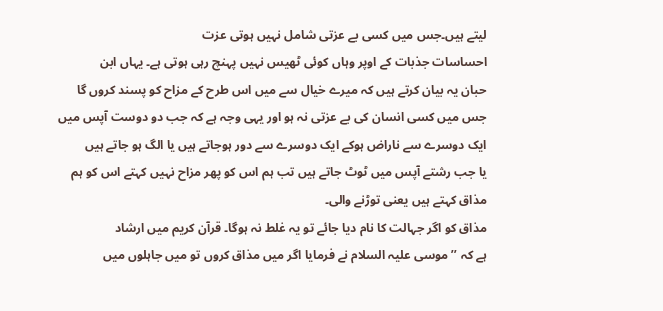لیتے ہیں۔جس میں کسی بے عزتی شامل نہیں ہوتی عزت
احساسات جذبات کے اوپر وہاں کوئی ٹھیس نہیں پہنچ رہی ہوتی ہے۔ یہاں ابن
حبان یہ بیان کرتے ہیں کہ میرے خیال سے میں اس طرح کے مزاح کو پسند کروں گا
جس میں کسی انسان کی بے عزتی نہ ہو اور یہی وجہ ہے کہ جب دو دوست آپس میں
ایک دوسرے سے ناراض ہوکے ایک دوسرے سے دور ہوجاتے ہیں یا الگ ہو جاتے ہیں
یا جب رشتے آپس میں ٹوٹ جاتے ہیں تب ہم اس کو پھر مزاح نہیں کہتے اس کو ہم
مذاق کہتے ہیں یعنی توڑنے والی۔
مذاق کو اگر جہالت کا نام دیا جائے تو یہ غلط نہ ہوگا۔ قرآن کریم میں ارشاد
ہے کہ ’’موسی علیہ السلام نے فرمایا اگر میں مذاق کروں تو میں جاہلوں میں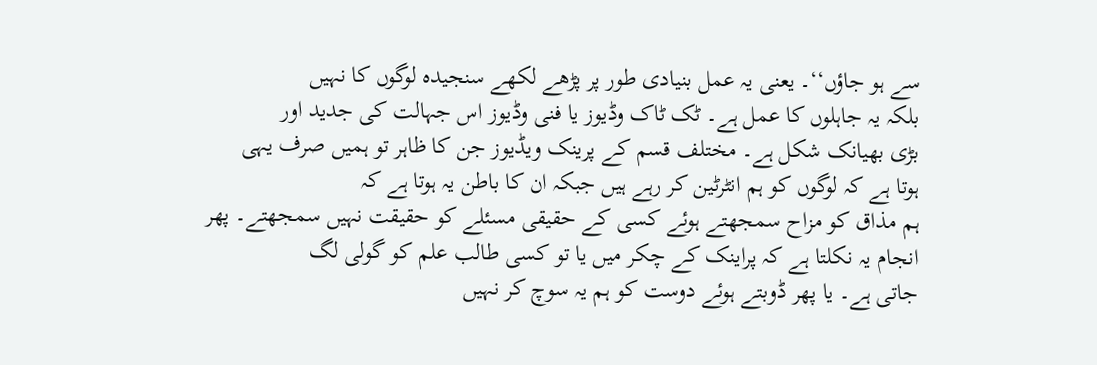سے ہو جاؤں‘‘۔ یعنی یہ عمل بنیادی طور پر پڑھے لکھے سنجیدہ لوگوں کا نہیں
بلکہ یہ جاہلوں کا عمل ہے۔ ٹک ٹاک وڈیوز یا فنی وڈیوز اس جہالت کی جدید اور
بڑی بھیانک شکل ہے۔ مختلف قسم کے پرینک ویڈیوز جن کا ظاہر تو ہمیں صرف یہی
ہوتا ہے کہ لوگوں کو ہم انٹرٹین کر رہے ہیں جبکہ ان کا باطن یہ ہوتا ہے کہ
ہم مذاق کو مزاح سمجھتے ہوئے کسی کے حقیقی مسئلے کو حقیقت نہیں سمجھتے۔ پھر
انجام یہ نکلتا ہے کہ پراینک کے چکر میں یا تو کسی طالب علم کو گولی لگ
جاتی ہے۔ یا پھر ڈوبتے ہوئے دوست کو ہم یہ سوچ کر نہیں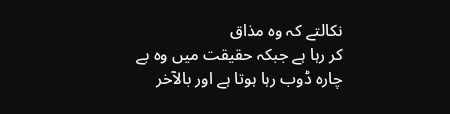نکالتے کہ وہ مذاق
کر رہا ہے جبکہ حقیقت میں وہ بے چارہ ڈوب رہا ہوتا ہے اور بالآخر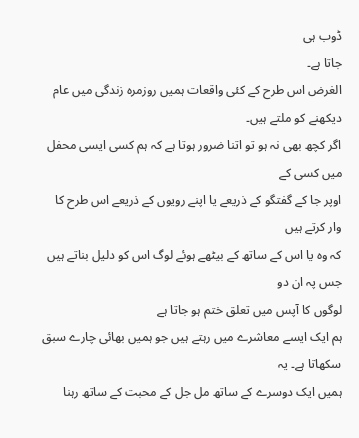ڈوب ہی
جاتا ہے۔
الغرض اس طرح کے کئی واقعات ہمیں روزمرہ زندگی میں عام دیکھنے کو ملتے ہیں۔
اگر کچھ بھی نہ ہو تو اتنا ضرور ہوتا ہے کہ ہم کسی ایسی محفل میں کسی کے
اوپر جا کے گفتگو کے ذریعے یا اپنے رویوں کے ذریعے اس طرح کا وار کرتے ہیں
کہ وہ یا اس کے ساتھ کے بیٹھے ہوئے لوگ اس کو دلیل بناتے ہیں جس پہ ان دو
لوگوں کا آپس میں تعلق ختم ہو جاتا ہے
ہم ایک ایسے معاشرے میں رہتے ہیں جو ہمیں بھائی چارے سبق سکھاتا ہے۔ یہ
ہمیں ایک دوسرے کے ساتھ مل جل کے محبت کے ساتھ رہنا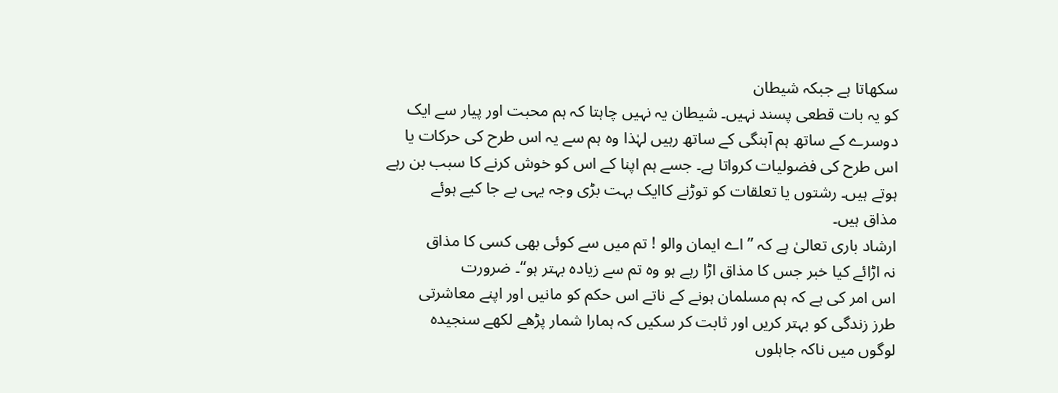سکھاتا ہے جبکہ شیطان
کو یہ بات قطعی پسند نہیں۔ شیطان یہ نہیں چاہتا کہ ہم محبت اور پیار سے ایک
دوسرے کے ساتھ ہم آہنگی کے ساتھ رہیں لہٰذا وہ ہم سے یہ اس طرح کی حرکات یا
اس طرح کی فضولیات کرواتا ہے۔ جسے ہم اپنا کے اس کو خوش کرنے کا سبب بن رہے
ہوتے ہیں۔ رشتوں یا تعلقات کو توڑنے کاایک بہت بڑی وجہ یہی بے جا کیے ہوئے
مذاق ہیں۔
ارشاد باری تعالیٰ ہے کہ ’’اے ایمان والو ! تم میں سے کوئی بھی کسی کا مذاق
نہ اڑائے کیا خبر جس کا مذاق اڑا رہے ہو وہ تم سے زیادہ بہتر ہو‘‘۔ ضرورت
اس امر کی ہے کہ ہم مسلمان ہونے کے ناتے اس حکم کو مانیں اور اپنے معاشرتی
طرز زندگی کو بہتر کریں اور ثابت کر سکیں کہ ہمارا شمار پڑھے لکھے سنجیدہ
لوگوں میں ناکہ جاہلوں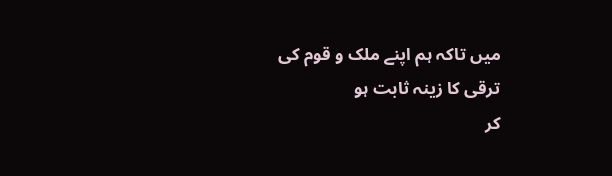میں تاکہ ہم اپنے ملک و قوم کی ترقی کا زینہ ثابت ہو
کر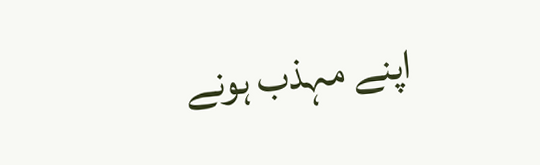اپنے مہذب ہونے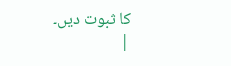کا ثبوت دیں۔
|